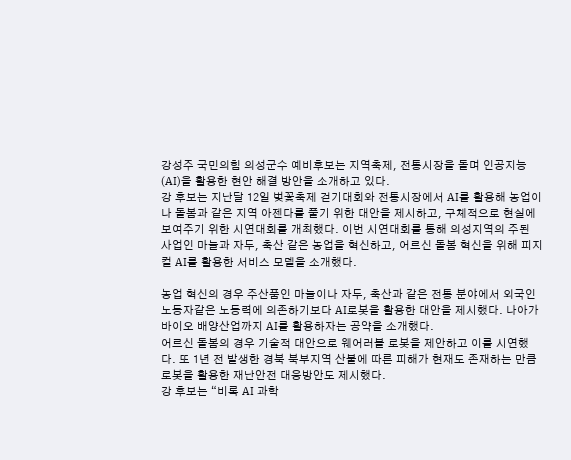강성주 국민의힘 의성군수 예비후보는 지역축제, 전통시장을 돌며 인공지능(AI)을 활용한 현안 해결 방안을 소개하고 있다.
강 후보는 지난달 12일 벚꽃축제 걷기대회와 전통시장에서 AI를 활용해 농업이나 돌봄과 같은 지역 아젠다를 풀기 위한 대안을 제시하고, 구체적으로 현실에 보여주기 위한 시연대회를 개최했다. 이번 시연대회를 통해 의성지역의 주된 사업인 마늘과 자두, 축산 같은 농업을 혁신하고, 어르신 돌봄 혁신을 위해 피지컬 AI를 활용한 서비스 모델을 소개했다.

농업 혁신의 경우 주산품인 마늘이나 자두, 축산과 같은 전통 분야에서 외국인 노동자같은 노동력에 의존하기보다 AI로봇을 활용한 대안을 제시했다. 나아가 바이오 배양산업까지 AI를 활용하자는 공약을 소개했다.
어르신 돌봄의 경우 기술적 대안으로 웨어러블 로봇을 제안하고 이를 시연했다. 또 1년 전 발생한 경북 북부지역 산불에 따른 피해가 현재도 존재하는 만큼 로봇을 활용한 재난안전 대응방안도 제시했다.
강 후보는 “비록 AI 과학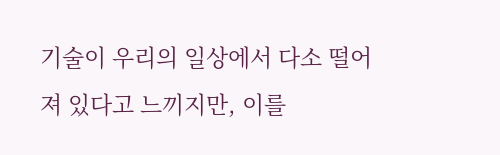기술이 우리의 일상에서 다소 떨어져 있다고 느끼지만, 이를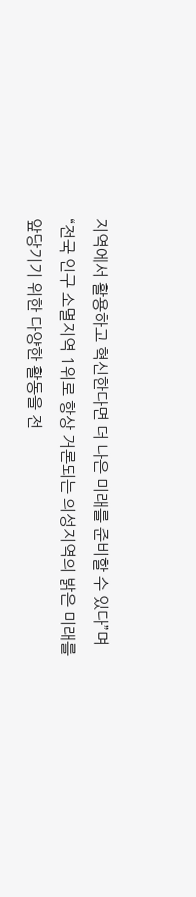지역에서 활용하고 혁신한다면 더 나은 미래를 준비할 수 있다”며 “전국 인구 소멸지역 1위로 항상 거론되는 의성지역의 밝은 미래를 앞당기기 위한 다양한 활동을 전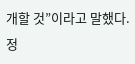개할 것”이라고 말했다.
정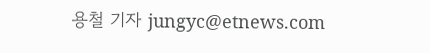용철 기자 jungyc@etnews.com